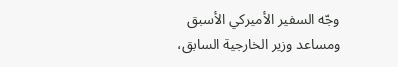وجّه السفير الأميركي الأسبق ومساعد وزير الخارجية السابق،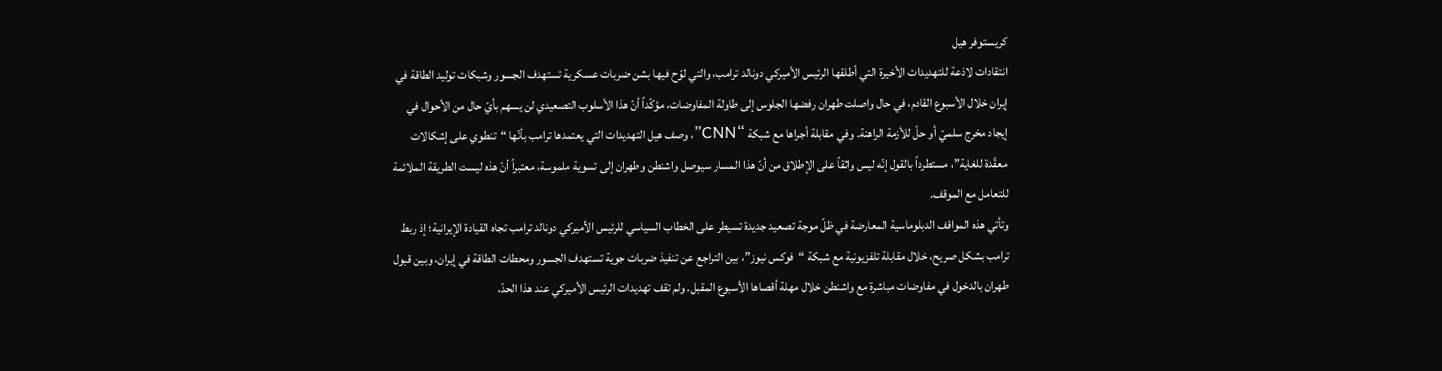كريستوفر هيل
انتقادات لاذعة للتهديدات الأخيرة التي أطلقها الرئيس الأميركي دونالد ترامب، والتي لوّح فيها بشن ضربات عسكرية تستهدف الجسور وشبكات توليد الطاقة في إيران خلال الأسبوع القادم، في حال واصلت طهران رفضها الجلوس إلى طاولة المفاوضات، مؤكّداً أنّ هذا الأسلوب التصعيدي لن يسهم بأيّ حال من الأحوال في إيجاد مخرج سلميّ أو حلّ للأزمة الراهنة. وفي مقابلة أجراها مع شبكة “CNN”، وصف هيل التهديدات التي يعتمدها ترامب بأنّها “تنطوي على إشكالات معقّدة للغاية”، مستطرداً بالقول إنّه ليس واثقاً على الإطلاق من أنّ هذا المسار سيوصل واشنطن وطهران إلى تسوية ملموسة، معتبراً أنّ هذه ليست الطريقة الملائمة للتعامل مع الموقف.
وتأتي هذه المواقف الدبلوماسية المعارضة في ظلّ موجة تصعيد جديدة تسيطر على الخطاب السياسي للرئيس الأميركي دونالد ترامب تجاه القيادة الإيرانية؛ إذ ربط ترامب بشكل صريح، خلال مقابلة تلفزيونية مع شبكة “فوكس نيوز”، بين التراجع عن تنفيذ ضربات جوية تستهدف الجسور ومحطات الطاقة في إيران، وبين قبول طهران بالدخول في مفاوضات مباشرة مع واشنطن خلال مهلة أقصاها الأسبوع المقبل. ولم تقف تهديدات الرئيس الأميركي عند هذا الحدّ،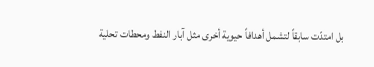بل امتدّت سابقاً لتشمل أهدافاً حيوية أخرى مثل آبار النفط ومحطات تحلية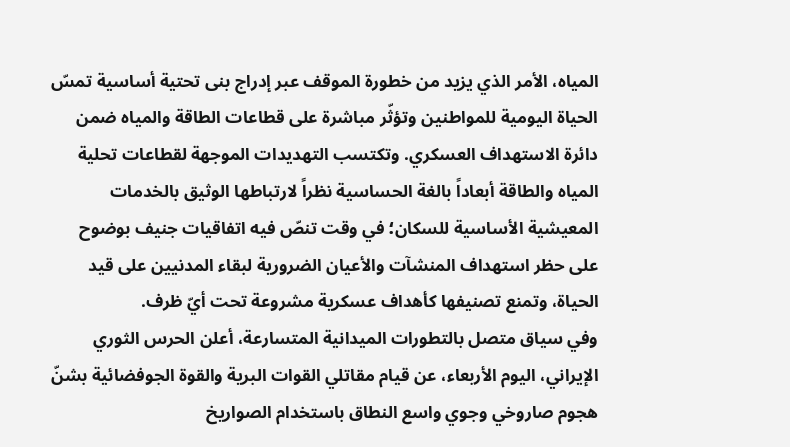المياه، الأمر الذي يزيد من خطورة الموقف عبر إدراج بنى تحتية أساسية تمسّ الحياة اليومية للمواطنين وتؤثّر مباشرة على قطاعات الطاقة والمياه ضمن دائرة الاستهداف العسكري. وتكتسب التهديدات الموجهة لقطاعات تحلية المياه والطاقة أبعاداً بالغة الحساسية نظراً لارتباطها الوثيق بالخدمات المعيشية الأساسية للسكان؛ في وقت تنصّ فيه اتفاقيات جنيف بوضوح على حظر استهداف المنشآت والأعيان الضرورية لبقاء المدنيين على قيد الحياة، وتمنع تصنيفها كأهداف عسكرية مشروعة تحت أيّ ظرف.
وفي سياق متصل بالتطورات الميدانية المتسارعة، أعلن الحرس الثوري الإيراني، اليوم الأربعاء، عن قيام مقاتلي القوات البرية والقوة الجوفضائية بشنّ هجوم صاروخي وجوي واسع النطاق باستخدام الصواريخ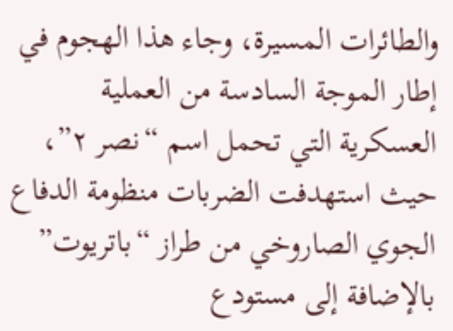والطائرات المسيرة، وجاء هذا الهجوم في إطار الموجة السادسة من العملية العسكرية التي تحمل اسم “نصر ٢”، حيث استهدفت الضربات منظومة الدفاع الجوي الصاروخي من طراز “باتريوت” بالإضافة إلى مستودع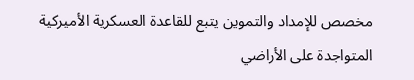مخصص للإمداد والتموين يتبع للقاعدة العسكرية الأميركية المتواجدة على الأراضي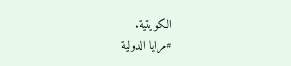الكويتية.
#مرايا الدولية